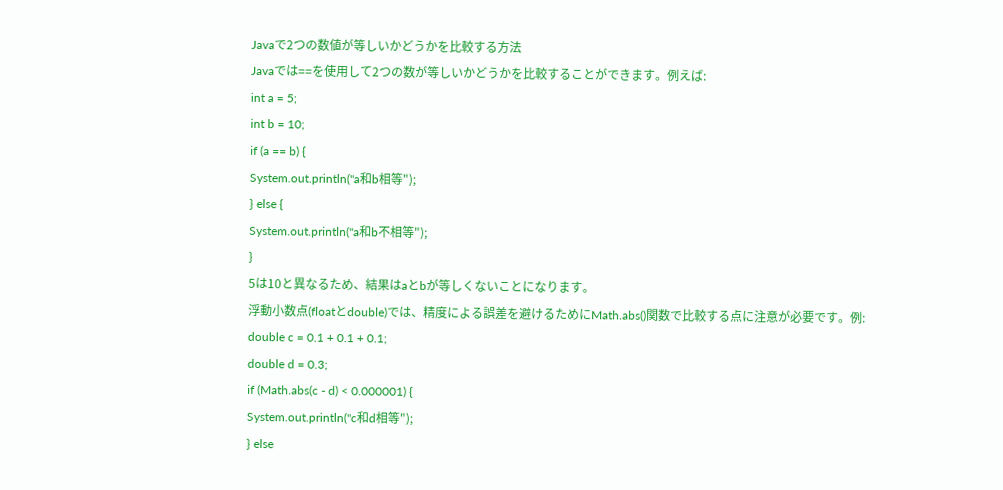Javaで2つの数値が等しいかどうかを比較する方法
Javaでは==を使用して2つの数が等しいかどうかを比較することができます。例えば:
int a = 5;
int b = 10;
if (a == b) {
System.out.println("a和b相等");
} else {
System.out.println("a和b不相等");
}
5は10と異なるため、結果はaとbが等しくないことになります。
浮動小数点(floatとdouble)では、精度による誤差を避けるためにMath.abs()関数で比較する点に注意が必要です。例:
double c = 0.1 + 0.1 + 0.1;
double d = 0.3;
if (Math.abs(c - d) < 0.000001) {
System.out.println("c和d相等");
} else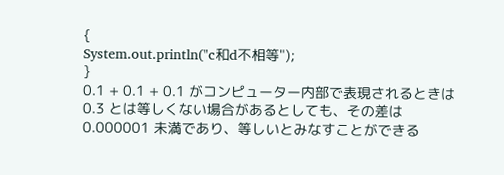{
System.out.println("c和d不相等");
}
0.1 + 0.1 + 0.1 がコンピューター内部で表現されるときは 0.3 とは等しくない場合があるとしても、その差は 0.000001 未満であり、等しいとみなすことができる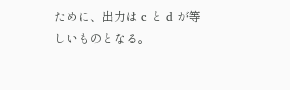ために、出力は c と d が等しいものとなる。